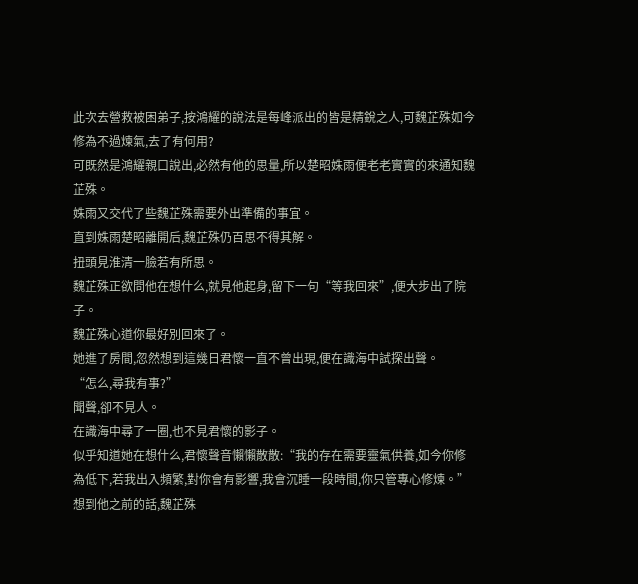此次去營救被困弟子,按鴻耀的說法是每峰派出的皆是精銳之人,可魏芷殊如今修為不過煉氣,去了有何用?
可既然是鴻耀親口說出,必然有他的思量,所以楚昭姝雨便老老實實的來通知魏芷殊。
姝雨又交代了些魏芷殊需要外出準備的事宜。
直到姝雨楚昭離開后,魏芷殊仍百思不得其解。
扭頭見淮清一臉若有所思。
魏芷殊正欲問他在想什么,就見他起身,留下一句“等我回來”,便大步出了院子。
魏芷殊心道你最好別回來了。
她進了房間,忽然想到這幾日君懷一直不曾出現,便在識海中試探出聲。
“怎么,尋我有事?”
聞聲,卻不見人。
在識海中尋了一圈,也不見君懷的影子。
似乎知道她在想什么,君懷聲音懶懶散散:“我的存在需要靈氣供養,如今你修為低下,若我出入頻繁,對你會有影響,我會沉睡一段時間,你只管專心修煉。”
想到他之前的話,魏芷殊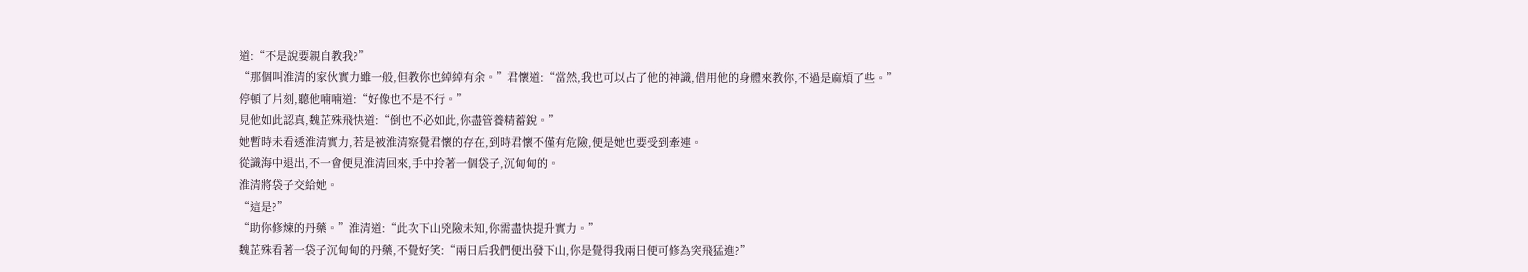道:“不是說要親自教我?”
“那個叫淮清的家伙實力雖一般,但教你也綽綽有余。”君懷道:“當然,我也可以占了他的神識,借用他的身體來教你,不過是麻煩了些。”
停頓了片刻,聽他喃喃道:“好像也不是不行。”
見他如此認真,魏芷殊飛快道:“倒也不必如此,你盡管養精蓄銳。”
她暫時未看透淮清實力,若是被淮清察覺君懷的存在,到時君懷不僅有危險,便是她也要受到牽連。
從識海中退出,不一會便見淮清回來,手中拎著一個袋子,沉甸甸的。
淮清將袋子交給她。
“這是?”
“助你修煉的丹藥。”淮清道:“此次下山兇險未知,你需盡快提升實力。”
魏芷殊看著一袋子沉甸甸的丹藥,不覺好笑:“兩日后我們便出發下山,你是覺得我兩日便可修為突飛猛進?”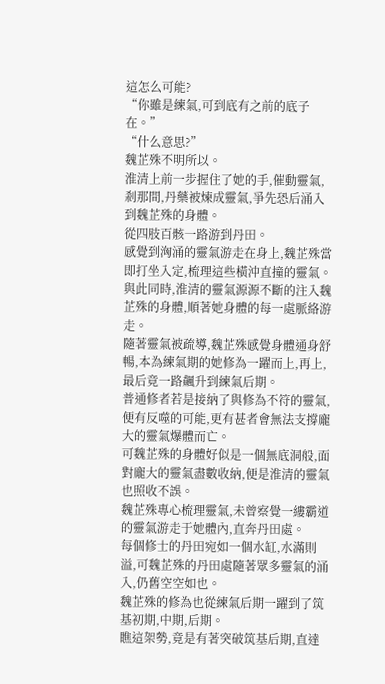這怎么可能?
“你雖是練氣,可到底有之前的底子在。”
“什么意思?”
魏芷殊不明所以。
淮清上前一步握住了她的手,催動靈氣,剎那間,丹藥被煉成靈氣,爭先恐后涌入到魏芷殊的身體。
從四肢百骸一路游到丹田。
感覺到洶涌的靈氣游走在身上,魏芷殊當即打坐入定,梳理這些橫沖直撞的靈氣。
與此同時,淮清的靈氣源源不斷的注入魏芷殊的身體,順著她身體的每一處脈絡游走。
隨著靈氣被疏導,魏芷殊感覺身體通身舒暢,本為練氣期的她修為一躍而上,再上,最后竟一路飆升到練氣后期。
普通修者若是接納了與修為不符的靈氣,便有反噬的可能,更有甚者會無法支撐龐大的靈氣爆體而亡。
可魏芷殊的身體好似是一個無底洞般,面對龐大的靈氣盡數收納,便是淮清的靈氣也照收不誤。
魏芷殊專心梳理靈氣,未曾察覺一縷霸道的靈氣游走于她體內,直奔丹田處。
每個修士的丹田宛如一個水缸,水滿則溢,可魏芷殊的丹田處隨著眾多靈氣的涌入,仍舊空空如也。
魏芷殊的修為也從練氣后期一躍到了筑基初期,中期,后期。
瞧這架勢,竟是有著突破筑基后期,直達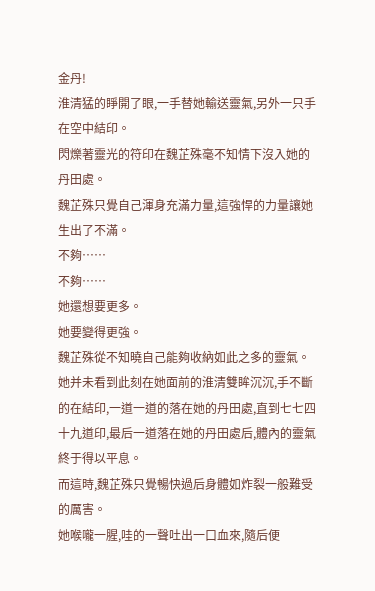金丹!
淮清猛的睜開了眼,一手替她輸送靈氣,另外一只手在空中結印。
閃爍著靈光的符印在魏芷殊毫不知情下沒入她的丹田處。
魏芷殊只覺自己渾身充滿力量,這強悍的力量讓她生出了不滿。
不夠……
不夠……
她還想要更多。
她要變得更強。
魏芷殊從不知曉自己能夠收納如此之多的靈氣。
她并未看到此刻在她面前的淮清雙眸沉沉,手不斷的在結印,一道一道的落在她的丹田處,直到七七四十九道印,最后一道落在她的丹田處后,體內的靈氣終于得以平息。
而這時,魏芷殊只覺暢快過后身體如炸裂一般難受的厲害。
她喉嚨一腥,哇的一聲吐出一口血來,隨后便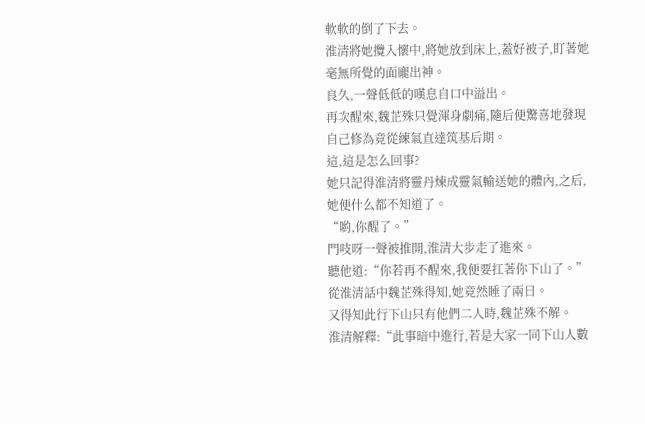軟軟的倒了下去。
淮清將她攬入懷中,將她放到床上,蓋好被子,盯著她毫無所覺的面龐出神。
良久,一聲低低的嘆息自口中溢出。
再次醒來,魏芷殊只覺渾身劇痛,隨后便驚喜地發現自己修為竟從練氣直達筑基后期。
這,這是怎么回事?
她只記得淮清將靈丹煉成靈氣輸送她的體內,之后,她便什么都不知道了。
“喲,你醒了。”
門吱呀一聲被推開,淮清大步走了進來。
聽他道:“你若再不醒來,我便要扛著你下山了。”
從淮清話中魏芷殊得知,她竟然睡了兩日。
又得知此行下山只有他們二人時,魏芷殊不解。
淮清解釋:“此事暗中進行,若是大家一同下山人數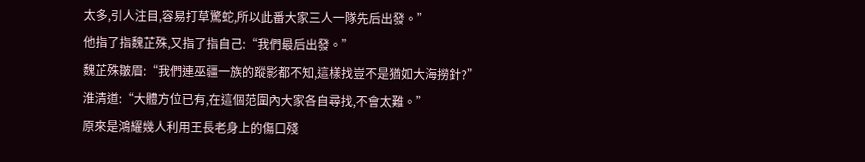太多,引人注目,容易打草驚蛇,所以此番大家三人一隊先后出發。”
他指了指魏芷殊,又指了指自己:“我們最后出發。”
魏芷殊皺眉:“我們連巫疆一族的蹤影都不知,這樣找豈不是猶如大海撈針?”
淮清道:“大體方位已有,在這個范圍內大家各自尋找,不會太難。”
原來是鴻耀幾人利用王長老身上的傷口殘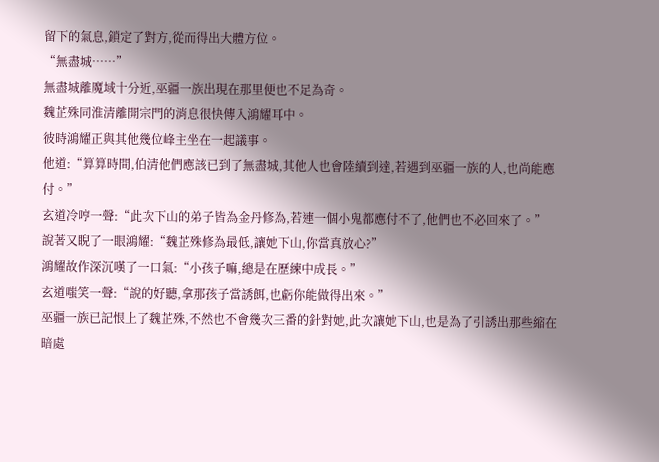留下的氣息,鎖定了對方,從而得出大體方位。
“無盡城……”
無盡城離魔域十分近,巫疆一族出現在那里便也不足為奇。
魏芷殊同淮清離開宗門的消息很快傳入鴻耀耳中。
彼時鴻耀正與其他幾位峰主坐在一起議事。
他道:“算算時間,伯清他們應該已到了無盡城,其他人也會陸續到達,若遇到巫疆一族的人,也尚能應付。”
玄道冷哼一聲:“此次下山的弟子皆為金丹修為,若連一個小鬼都應付不了,他們也不必回來了。”
說著又睨了一眼鴻耀:“魏芷殊修為最低,讓她下山,你當真放心?”
鴻耀故作深沉嘆了一口氣:“小孩子嘛,總是在歷練中成長。”
玄道嗤笑一聲:“說的好聽,拿那孩子當誘餌,也虧你能做得出來。”
巫疆一族已記恨上了魏芷殊,不然也不會幾次三番的針對她,此次讓她下山,也是為了引誘出那些縮在暗處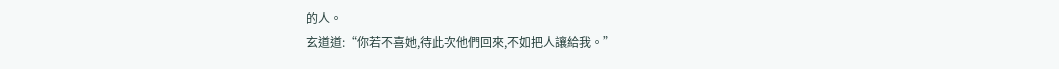的人。
玄道道:“你若不喜她,待此次他們回來,不如把人讓給我。”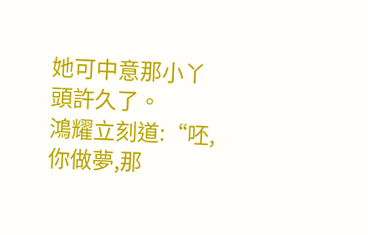她可中意那小丫頭許久了。
鴻耀立刻道:“呸,你做夢,那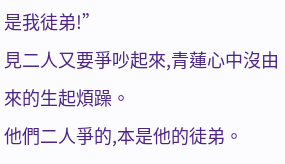是我徒弟!”
見二人又要爭吵起來,青蓮心中沒由來的生起煩躁。
他們二人爭的,本是他的徒弟。